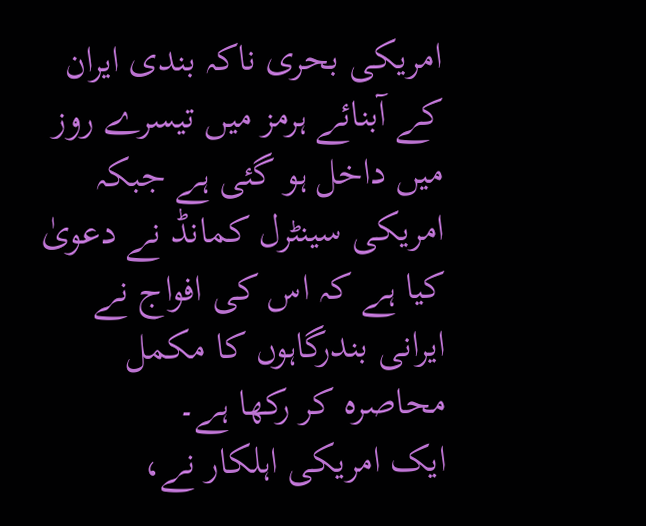امریکی بحری ناکہ بندی ایران کے آبنائے ہرمز میں تیسرے روز میں داخل ہو گئی ہے جبکہ امریکی سینٹرل کمانڈ نے دعویٰ کیا ہے کہ اس کی افواج نے ایرانی بندرگاہوں کا مکمل محاصرہ کر رکھا ہے۔
ایک امریکی اہلکار نے،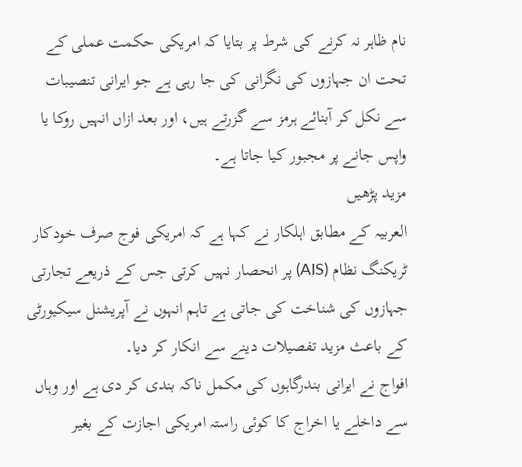نام ظاہر نہ کرنے کی شرط پر بتایا کہ امریکی حکمت عملی کے تحت ان جہازوں کی نگرانی کی جا رہی ہے جو ایرانی تنصیبات سے نکل کر آبنائے ہرمز سے گزرتے ہیں، اور بعد ازاں انہیں روکا یا واپس جانے پر مجبور کیا جاتا ہے۔
مزید پڑھیں
العربیہ کے مطابق اہلکار نے کہا ہے کہ امریکی فوج صرف خودکار ٹریکنگ نظام (AIS) پر انحصار نہیں کرتی جس کے ذریعے تجارتی جہازوں کی شناخت کی جاتی ہے تاہم انہوں نے آپریشنل سیکیورٹی کے باعث مزید تفصیلات دینے سے انکار کر دیا۔
افواج نے ایرانی بندرگاہوں کی مکمل ناکہ بندی کر دی ہے اور وہاں سے داخلے یا اخراج کا کوئی راستہ امریکی اجازت کے بغیر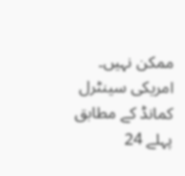ممکن نہیں۔
امریکی سینٹرل کمانڈ کے مطابق پہلے 24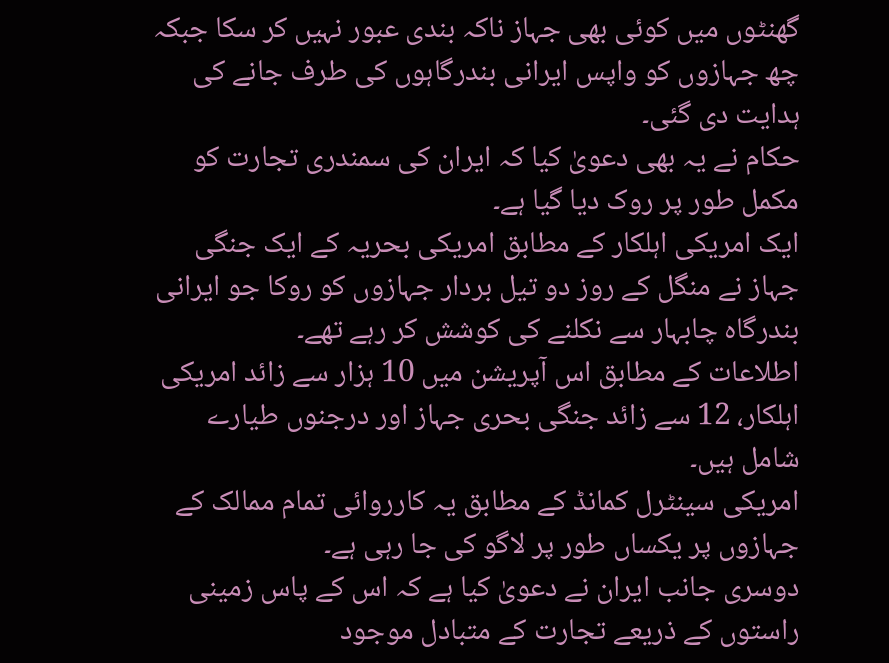گھنٹوں میں کوئی بھی جہاز ناکہ بندی عبور نہیں کر سکا جبکہ چھ جہازوں کو واپس ایرانی بندرگاہوں کی طرف جانے کی ہدایت دی گئی۔
حکام نے یہ بھی دعویٰ کیا کہ ایران کی سمندری تجارت کو مکمل طور پر روک دیا گیا ہے۔
ایک امریکی اہلکار کے مطابق امریکی بحریہ کے ایک جنگی جہاز نے منگل کے روز دو تیل بردار جہازوں کو روکا جو ایرانی بندرگاہ چابہار سے نکلنے کی کوشش کر رہے تھے۔
اطلاعات کے مطابق اس آپریشن میں 10 ہزار سے زائد امریکی اہلکار، 12 سے زائد جنگی بحری جہاز اور درجنوں طیارے شامل ہیں۔
امریکی سینٹرل کمانڈ کے مطابق یہ کارروائی تمام ممالک کے جہازوں پر یکساں طور پر لاگو کی جا رہی ہے۔
دوسری جانب ایران نے دعویٰ کیا ہے کہ اس کے پاس زمینی راستوں کے ذریعے تجارت کے متبادل موجود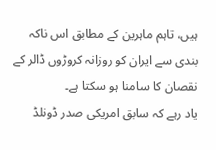ہیں، تاہم ماہرین کے مطابق اس ناکہ بندی سے ایران کو روزانہ کروڑوں ڈالر کے نقصان کا سامنا ہو سکتا ہے۔
یاد رہے کہ سابق امریکی صدر ڈونلڈ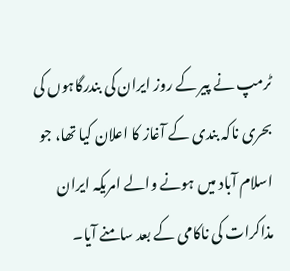ٹرمپ نے پیر کے روز ایران کی بندرگاہوں کی بحری ناکہ بندی کے آغاز کا اعلان کیا تھا، جو اسلام آباد میں ہونے والے امریکہ ایران مذاکرات کی ناکامی کے بعد سامنے آیا۔